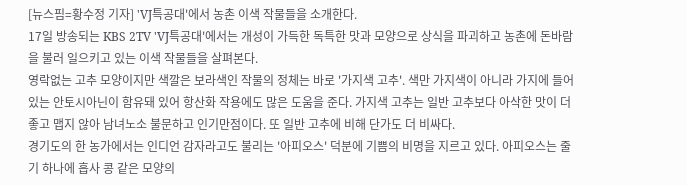[뉴스핌=황수정 기자] 'VJ특공대'에서 농촌 이색 작물들을 소개한다.
17일 방송되는 KBS 2TV 'VJ특공대'에서는 개성이 가득한 독특한 맛과 모양으로 상식을 파괴하고 농촌에 돈바람을 불러 일으키고 있는 이색 작물들을 살펴본다.
영락없는 고추 모양이지만 색깔은 보라색인 작물의 정체는 바로 '가지색 고추'. 색만 가지색이 아니라 가지에 들어있는 안토시아닌이 함유돼 있어 항산화 작용에도 많은 도움을 준다. 가지색 고추는 일반 고추보다 아삭한 맛이 더 좋고 맵지 않아 남녀노소 불문하고 인기만점이다. 또 일반 고추에 비해 단가도 더 비싸다.
경기도의 한 농가에서는 인디언 감자라고도 불리는 '아피오스' 덕분에 기쁨의 비명을 지르고 있다. 아피오스는 줄기 하나에 흡사 콩 같은 모양의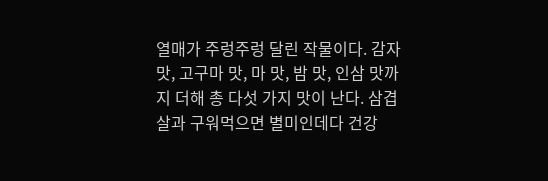열매가 주렁주렁 달린 작물이다. 감자 맛, 고구마 맛, 마 맛, 밤 맛, 인삼 맛까지 더해 총 다섯 가지 맛이 난다. 삼겹살과 구워먹으면 별미인데다 건강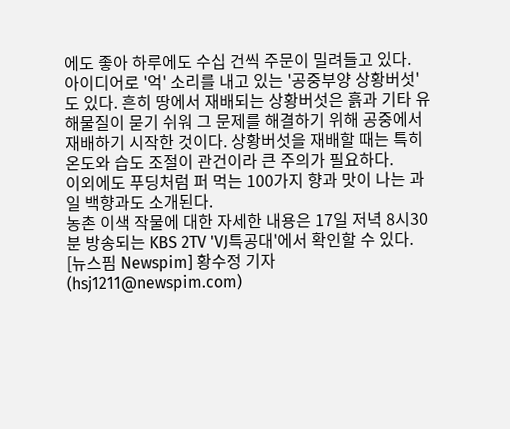에도 좋아 하루에도 수십 건씩 주문이 밀려들고 있다.
아이디어로 '억' 소리를 내고 있는 '공중부양 상황버섯'도 있다. 흔히 땅에서 재배되는 상황버섯은 흙과 기타 유해물질이 묻기 쉬워 그 문제를 해결하기 위해 공중에서 재배하기 시작한 것이다. 상황버섯을 재배할 때는 특히 온도와 습도 조절이 관건이라 큰 주의가 필요하다.
이외에도 푸딩처럼 퍼 먹는 100가지 향과 맛이 나는 과일 백향과도 소개된다.
농촌 이색 작물에 대한 자세한 내용은 17일 저녁 8시30분 방송되는 KBS 2TV 'VJ특공대'에서 확인할 수 있다.
[뉴스핌 Newspim] 황수정 기자(hsj1211@newspim.com)